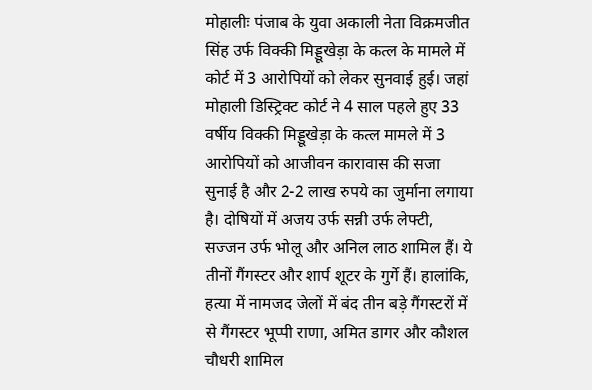मोहालीः पंजाब के युवा अकाली नेता विक्रमजीत सिंह उर्फ विक्की मिड्डूखेड़ा के कत्ल के मामले में कोर्ट में 3 आरोपियों को लेकर सुनवाई हुई। जहां मोहाली डिस्ट्रिक्ट कोर्ट ने 4 साल पहले हुए 33 वर्षीय विक्की मिड्डूखेड़ा के कत्ल मामले में 3 आरोपियों को आजीवन कारावास की सजा सुनाई है और 2-2 लाख रुपये का जुर्माना लगाया है। दोषियों में अजय उर्फ सन्नी उर्फ लेफ्टी, सज्जन उर्फ भोलू और अनिल लाठ शामिल हैं। ये तीनों गैंगस्टर और शार्प शूटर के गुर्गे हैं। हालांकि, हत्या में नामजद जेलों में बंद तीन बड़े गैंगस्टरों में से गैंगस्टर भूप्पी राणा, अमित डागर और कौशल चौधरी शामिल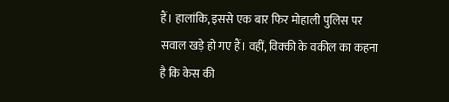हैं। हालांकि, इससे एक बार फिर मोहाली पुलिस पर सवाल खड़े हो गए हैं। वहीं, विक्की के वकील का कहना है कि केस की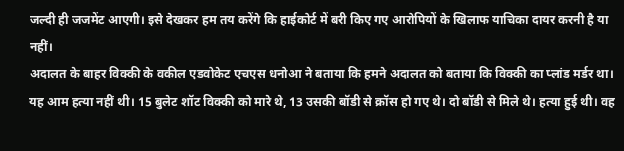जल्दी ही जजमेंट आएगी। इसे देखकर हम तय करेंगे कि हाईकोर्ट में बरी किए गए आरोपियों के खिलाफ याचिका दायर करनी है या नहीं।
अदालत के बाहर विक्की के वकील एडवोकेट एचएस धनोआ ने बताया कि हमने अदालत को बताया कि विक्की का प्लांड मर्डर था। यह आम हत्या नहीं थी। 15 बुलेट शॉट विक्की को मारे थे, 13 उसकी बॉडी से क्रॉस हो गए थे। दो बॉडी से मिले थे। हत्या हुई थी। वह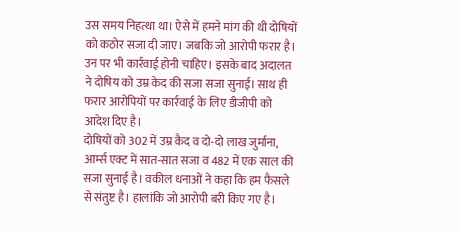उस समय निहत्था था। ऐसे में हमने मांग की थी दोषियों को कठोर सजा दी जाए। जबकि जो आरोपी फरार है। उन पर भी कार्रवाई होनी चाहिए। इसके बाद अदालत ने दोषिय को उम्र केद की सजा सजा सुनाई। साथ ही फरार आरोपियों पर कार्रवाई के लिए डीजीपी को आदेश दिए है।
दोषियों को 302 में उम्र कैद व दो-दो लाख जुर्माना, आर्म्स एक्ट में सात-सात सजा व 482 में एक साल की सजा सुनाई है। वकील धनाओं ने कहा कि हम फैसले से संतुष्ट है। हालांकि जो आरोपी बरी किए गए है।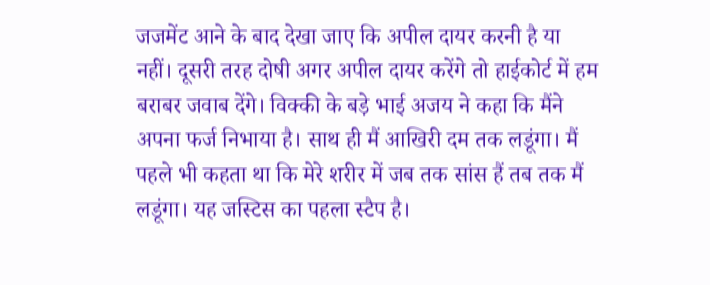जजमेंट आने के बाद देखा जाए कि अपील दायर करनी है या नहीं। दूसरी तरह दोषी अगर अपील दायर करेंगे तो हाईकोर्ट में हम बराबर जवाब देंगे। विक्की के बड़े भाई अजय ने कहा कि मैंने अपना फर्ज निभाया है। साथ ही मैं आखिरी दम तक लडूंगा। मैं पहले भी कहता था कि मेरे शरीर में जब तक सांस हैं तब तक मैं लडूंगा। यह जस्टिस का पहला स्टैप है।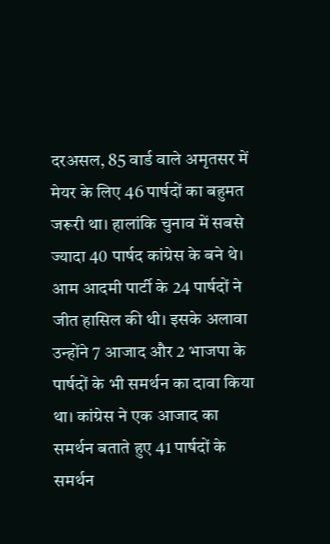दरअसल, 85 वार्ड वाले अमृतसर में मेयर के लिए 46 पार्षदों का बहुमत जरूरी था। हालांकि चुनाव में सबसे ज्यादा 40 पार्षद कांग्रेस के बने थे। आम आदमी पार्टी के 24 पार्षदों ने जीत हासिल की थी। इसके अलावा उन्होंने 7 आजाद और 2 भाजपा के पार्षदों के भी समर्थन का दावा किया था। कांग्रेस ने एक आजाद का समर्थन बताते हुए 41 पार्षदों के समर्थन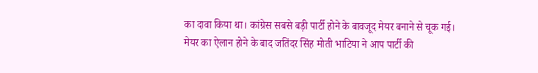का दावा किया था। कांग्रेस सबसे बड़ी पार्टी होने के बावजूद मेयर बनाने से चूक गई।
मेयर का ऐलान होने के बाद जतिंदर सिंह मोती भाटिया ने आप पार्टी की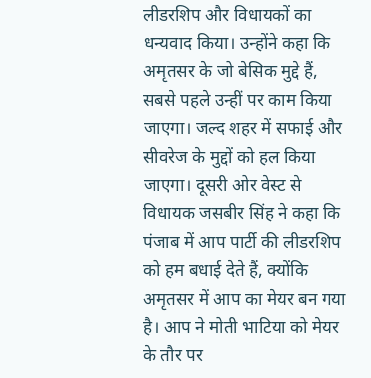लीडरशिप और विधायकों का धन्यवाद किया। उन्होंने कहा कि अमृतसर के जो बेसिक मुद्दे हैं, सबसे पहले उन्हीं पर काम किया जाएगा। जल्द शहर में सफाई और सीवरेज के मुद्दों को हल किया जाएगा। दूसरी ओर वेस्ट से विधायक जसबीर सिंह ने कहा कि पंजाब में आप पार्टी की लीडरशिप को हम बधाई देते हैं, क्योंकि अमृतसर में आप का मेयर बन गया है। आप ने मोती भाटिया को मेयर के तौर पर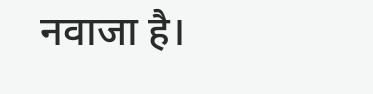नवाजा है।